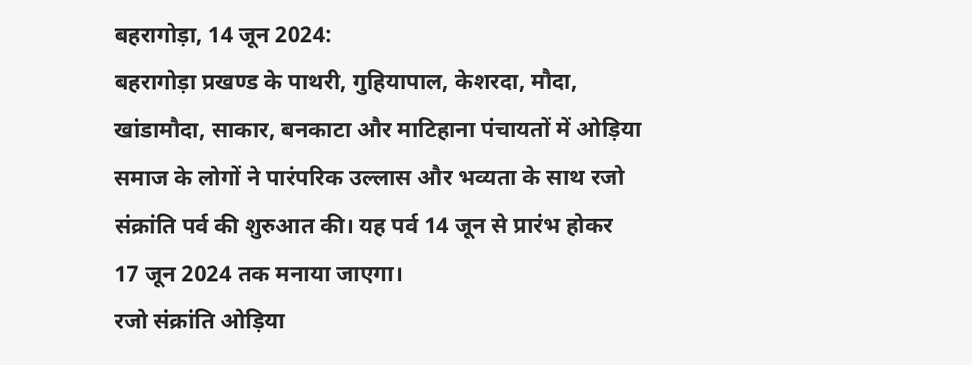बहरागोड़ा, 14 जून 2024:
बहरागोड़ा प्रखण्ड के पाथरी, गुहियापाल, केशरदा, मौदा, खांडामौदा, साकार, बनकाटा और माटिहाना पंचायतों में ओड़िया समाज के लोगों ने पारंपरिक उल्लास और भव्यता के साथ रजो संक्रांति पर्व की शुरुआत की। यह पर्व 14 जून से प्रारंभ होकर 17 जून 2024 तक मनाया जाएगा।
रजो संक्रांति ओड़िया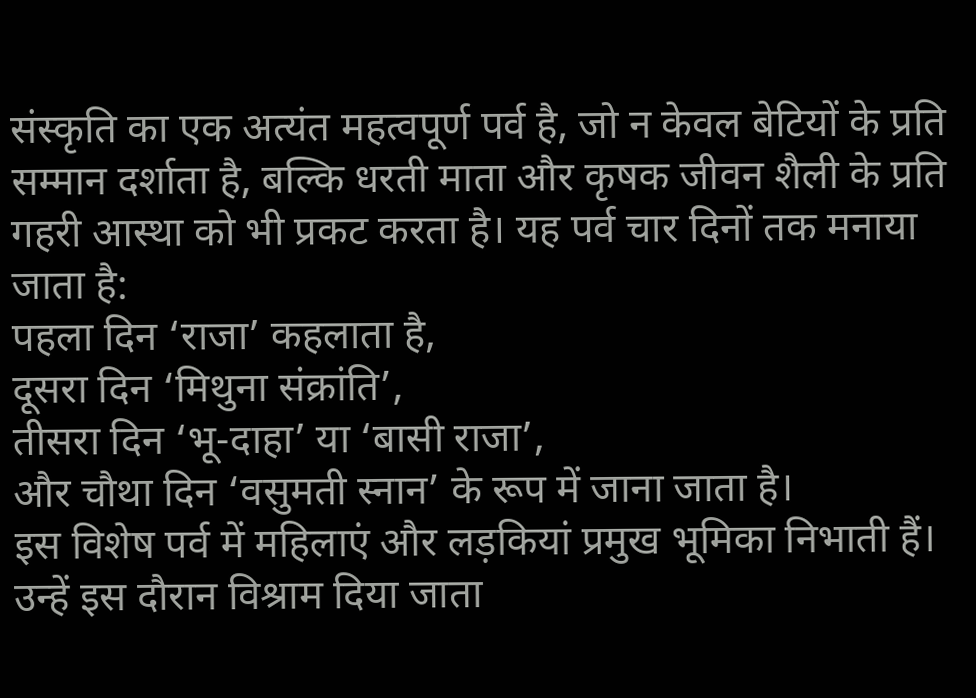संस्कृति का एक अत्यंत महत्वपूर्ण पर्व है, जो न केवल बेटियों के प्रति सम्मान दर्शाता है, बल्कि धरती माता और कृषक जीवन शैली के प्रति गहरी आस्था को भी प्रकट करता है। यह पर्व चार दिनों तक मनाया जाता है:
पहला दिन ‘राजा’ कहलाता है,
दूसरा दिन ‘मिथुना संक्रांति’,
तीसरा दिन ‘भू-दाहा’ या ‘बासी राजा’,
और चौथा दिन ‘वसुमती स्नान’ के रूप में जाना जाता है।
इस विशेष पर्व में महिलाएं और लड़कियां प्रमुख भूमिका निभाती हैं। उन्हें इस दौरान विश्राम दिया जाता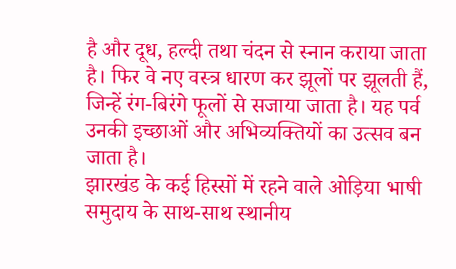है और दूध, हल्दी तथा चंदन से स्नान कराया जाता है। फिर वे नए वस्त्र धारण कर झूलों पर झूलती हैं, जिन्हें रंग-बिरंगे फूलों से सजाया जाता है। यह पर्व उनकी इच्छाओं और अभिव्यक्तियों का उत्सव बन जाता है।
झारखंड के कई हिस्सों में रहने वाले ओड़िया भाषी समुदाय के साथ-साथ स्थानीय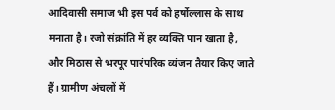आदिवासी समाज भी इस पर्व को हर्षोल्लास के साथ मनाता है। रजो संक्रांति में हर व्यक्ति पान खाता है, और मिठास से भरपूर पारंपरिक व्यंजन तैयार किए जाते हैं। ग्रामीण अंचलों में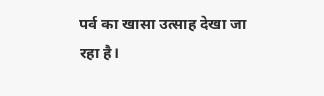पर्व का खासा उत्साह देखा जा रहा है।